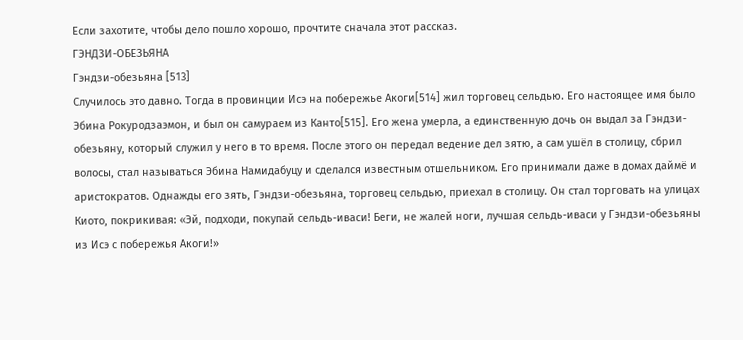Если захотите, чтобы дело пошло хорошо, прочтите сначала этот рассказ.
ГЭНДЗИ-ОБЕЗЬЯНА
Гэндзи-обезьяна [513]
Случилось это давно. Тогда в провинции Исэ на побережье Акоги[514] жил торговец сельдью. Его настоящее имя было Эбина Рокуродзаэмон, и был он самураем из Канто[515]. Его жена умерла, а единственную дочь он выдал за Гэндзи-обезьяну, который служил у него в то время. После этого он передал ведение дел зятю, а сам ушёл в столицу, сбрил волосы, стал называться Эбина Намидабуцу и сделался известным отшельником. Его принимали даже в домах даймё и аристократов. Однажды его зять, Гэндзи-обезьяна, торговец сельдью, приехал в столицу. Он стал торговать на улицах Киото, покрикивая: «Эй, подходи, покупай сельдь-иваси! Беги, не жалей ноги, лучшая сельдь-иваси у Гэндзи-обезьяны из Исэ с побережья Акоги!»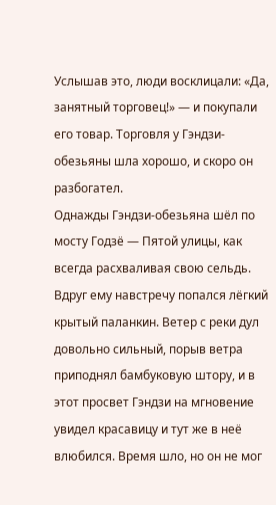Услышав это, люди восклицали: «Да, занятный торговец!» — и покупали его товар. Торговля у Гэндзи-обезьяны шла хорошо, и скоро он разбогател.
Однажды Гэндзи-обезьяна шёл по мосту Годзё — Пятой улицы, как всегда расхваливая свою сельдь. Вдруг ему навстречу попался лёгкий крытый паланкин. Ветер с реки дул довольно сильный, порыв ветра приподнял бамбуковую штору, и в этот просвет Гэндзи на мгновение увидел красавицу и тут же в неё влюбился. Время шло, но он не мог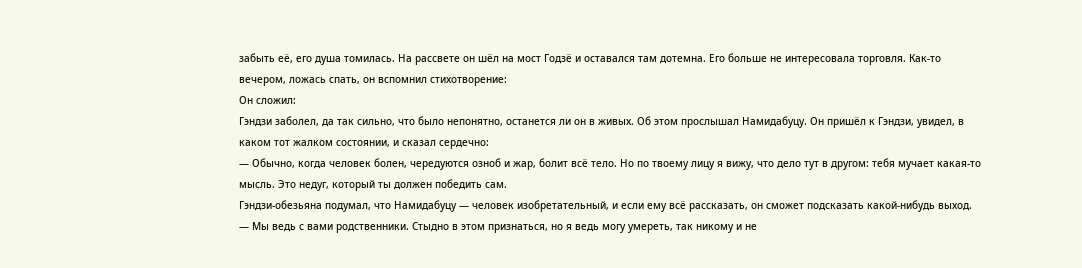забыть её, его душа томилась. На рассвете он шёл на мост Годзё и оставался там дотемна. Его больше не интересовала торговля. Как-то вечером, ложась спать, он вспомнил стихотворение:
Он сложил:
Гэндзи заболел, да так сильно, что было непонятно, останется ли он в живых. Об этом прослышал Намидабуцу. Он пришёл к Гэндзи, увидел, в каком тот жалком состоянии, и сказал сердечно:
— Обычно, когда человек болен, чередуются озноб и жар, болит всё тело. Но по твоему лицу я вижу, что дело тут в другом: тебя мучает какая-то мысль. Это недуг, который ты должен победить сам.
Гэндзи-обезьяна подумал, что Намидабуцу — человек изобретательный, и если ему всё рассказать, он сможет подсказать какой-нибудь выход.
— Мы ведь с вами родственники. Стыдно в этом признаться, но я ведь могу умереть, так никому и не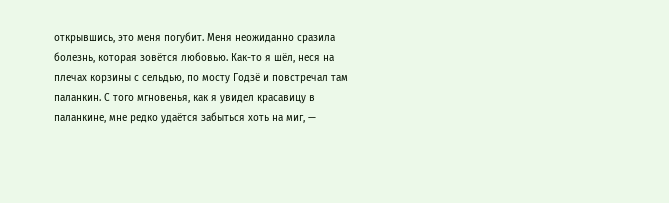открывшись, это меня погубит. Меня неожиданно сразила болезнь, которая зовётся любовью. Как-то я шёл, неся на плечах корзины с сельдью, по мосту Годзё и повстречал там паланкин. С того мгновенья, как я увидел красавицу в паланкине, мне редко удаётся забыться хоть на миг, —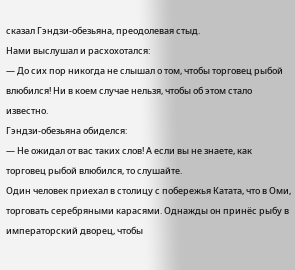сказал Гэндзи-обезьяна, преодолевая стыд.
Нами выслушал и расхохотался:
— До сих пор никогда не слышал о том, чтобы торговец рыбой влюбился! Ни в коем случае нельзя, чтобы об этом стало известно.
Гэндзи-обезьяна обиделся:
— Не ожидал от вас таких слов! А если вы не знаете, как торговец рыбой влюбился, то слушайте.
Один человек приехал в столицу с побережья Катата, что в Оми, торговать серебряными карасями. Однажды он принёс рыбу в императорский дворец, чтобы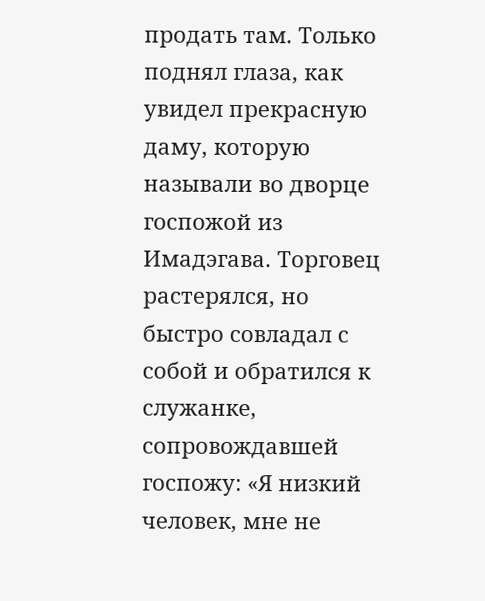продать там. Только поднял глаза, как увидел прекрасную даму, которую называли во дворце госпожой из Имадэгава. Торговец растерялся, но быстро совладал с собой и обратился к служанке, сопровождавшей госпожу: «Я низкий человек, мне не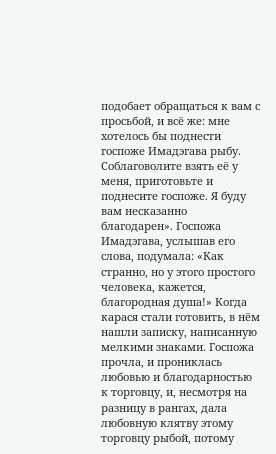подобает обращаться к вам с просьбой, и всё же: мне хотелось бы поднести госпоже Имадэгава рыбу. Соблаговолите взять её у меня, приготовьте и поднесите госпоже. Я буду вам несказанно благодарен». Госпожа Имадэгава, услышав его слова, подумала: «Как странно, но у этого простого человека, кажется, благородная душа!» Когда карася стали готовить, в нём нашли записку, написанную мелкими знаками. Госпожа прочла, и прониклась любовью и благодарностью к торговцу, и, несмотря на разницу в рангах, дала любовную клятву этому торговцу рыбой, потому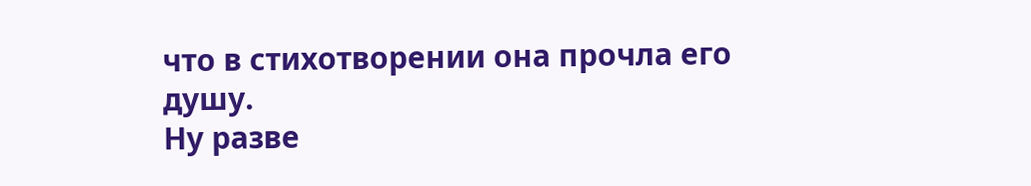что в стихотворении она прочла его душу.
Ну разве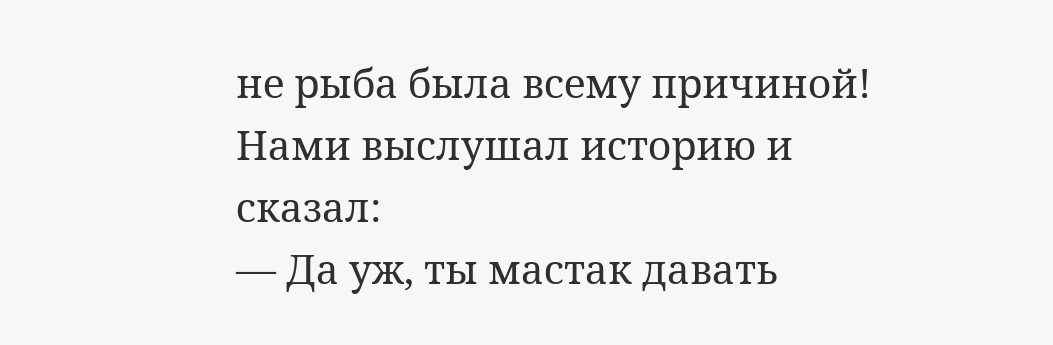не рыба была всему причиной!
Нами выслушал историю и сказал:
— Да уж, ты мастак давать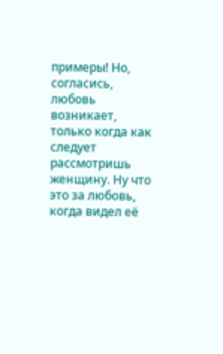примеры! Но, согласись, любовь возникает, только когда как следует рассмотришь женщину. Ну что это за любовь, когда видел её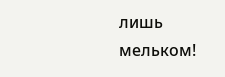лишь мельком!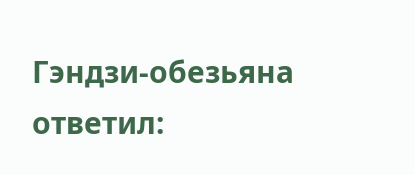Гэндзи-обезьяна ответил: